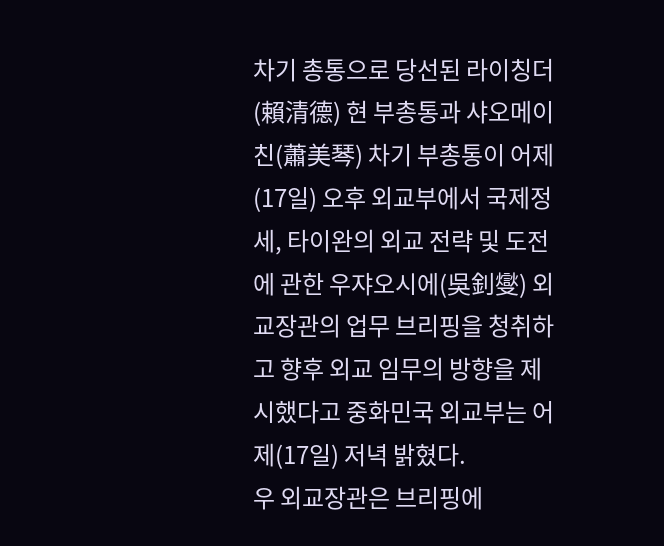차기 총통으로 당선된 라이칭더(賴清德) 현 부총통과 샤오메이친(蕭美琴) 차기 부총통이 어제(17일) 오후 외교부에서 국제정세, 타이완의 외교 전략 및 도전에 관한 우쟈오시에(吳釗燮) 외교장관의 업무 브리핑을 청취하고 향후 외교 임무의 방향을 제시했다고 중화민국 외교부는 어제(17일) 저녁 밝혔다.
우 외교장관은 브리핑에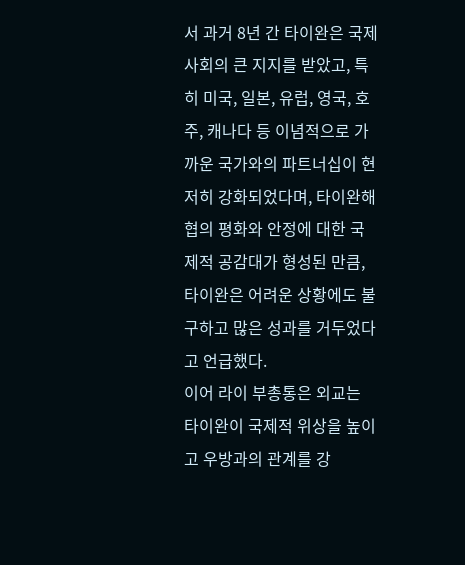서 과거 8년 간 타이완은 국제사회의 큰 지지를 받았고, 특히 미국, 일본, 유럽, 영국, 호주, 캐나다 등 이념적으로 가까운 국가와의 파트너십이 현저히 강화되었다며, 타이완해협의 평화와 안정에 대한 국제적 공감대가 형성된 만큼, 타이완은 어려운 상황에도 불구하고 많은 성과를 거두었다고 언급했다.
이어 라이 부총통은 외교는 타이완이 국제적 위상을 높이고 우방과의 관계를 강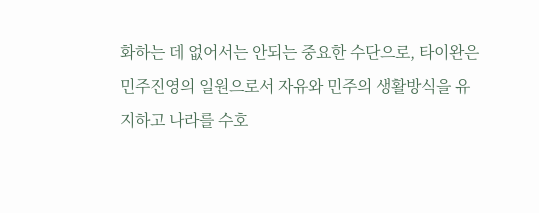화하는 데 없어서는 안되는 중요한 수단으로, 타이완은 민주진영의 일원으로서 자유와 민주의 생활방식을 유지하고 나라를 수호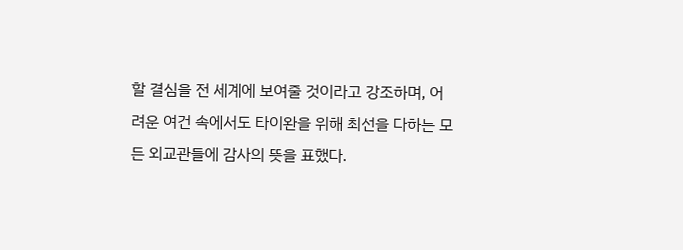할 결심을 전 세계에 보여줄 것이라고 강조하며, 어려운 여건 속에서도 타이완을 위해 최선을 다하는 모든 외교관들에 감사의 뜻을 표했다.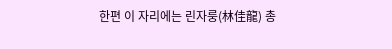한편 이 자리에는 린자룽(林佳龍) 총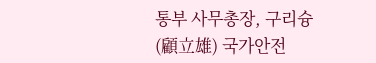통부 사무총장, 구리슝(顧立雄) 국가안전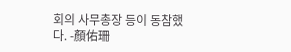회의 사무총장 등이 동참했다. -顏佑珊